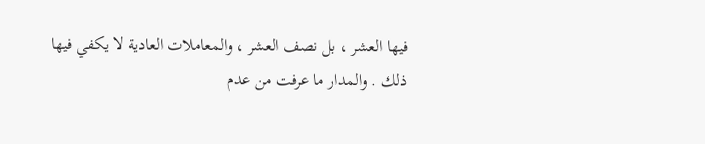فيها العشر ، بل نصف العشر ، والمعاملات العادية لا يكفي فيها ذلك . والمدار ما عرفت من عدم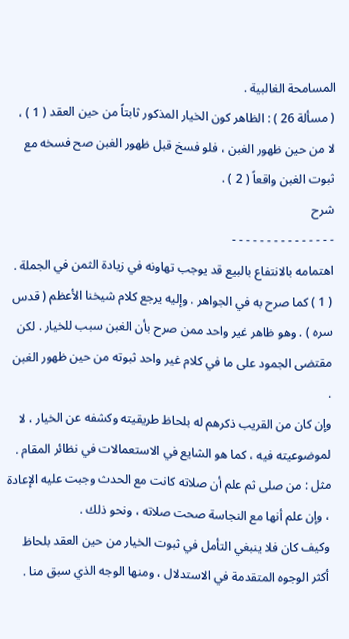المسامحة الغالبية .
( مسألة 26 ) : الظاهر كون الخيار المذكور ثابتاً من حين العقد ( 1 ) ، لا من حين ظهور الغبن ، فلو فسخ قبل ظهور الغبن صح فسخه مع ثبوت الغبن واقعاً ( 2 ) .
شرح
- - - - - - - - - - - - - - -
اهتمامه بالانتفاع بالبيع قد يوجب تهاونه في زيادة الثمن في الجملة .
( 1 ) كما صرح به في الجواهر . وإليه يرجع كلام شيخنا الأعظم ( قدس سره ) . وهو ظاهر غير واحد ممن صرح بأن الغبن سبب للخيار . لكن مقتضى الجمود على ما في كلام غير واحد ثبوته من حين ظهور الغبن .
وإن كان من القريب ذكرهم له بلحاظ طريقيته وكشفه عن الخيار ، لا لموضوعيته فيه ، كما هو الشايع في الاستعمالات في نظائر المقام . مثل : من صلى ثم علم أن صلاته كانت مع الحدث وجبت عليه الإعادة ، وإن علم أنها مع النجاسة صحت صلاته ، ونحو ذلك .
وكيف كان فلا ينبغي التأمل في ثبوت الخيار من حين العقد بلحاظ أكثر الوجوه المتقدمة في الاستدلال ، ومنها الوجه الذي سبق منا .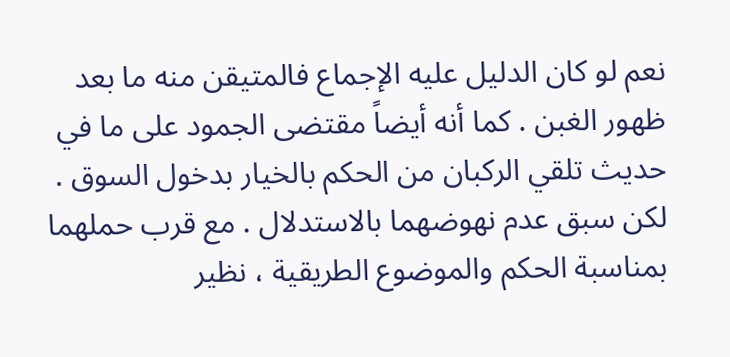نعم لو كان الدليل عليه الإجماع فالمتيقن منه ما بعد ظهور الغبن . كما أنه أيضاً مقتضى الجمود على ما في حديث تلقي الركبان من الحكم بالخيار بدخول السوق .
لكن سبق عدم نهوضهما بالاستدلال . مع قرب حملهما بمناسبة الحكم والموضوع الطريقية ، نظير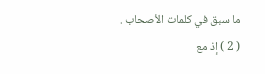ما سبق في كلمات الأصحاب .
( 2 ) إذ مع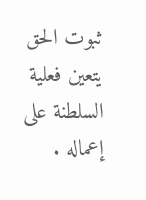ثبوت الحق يتعين فعلية السلطنة على إعماله .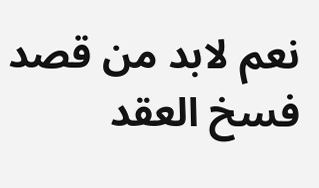نعم لابد من قصد فسخ العقد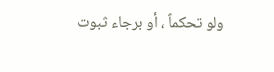ولو تحكماً ، أو برجاء ثبوت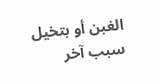الغبن أو بتخيل سبب آخر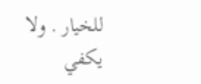للخيار . ولا يكفي